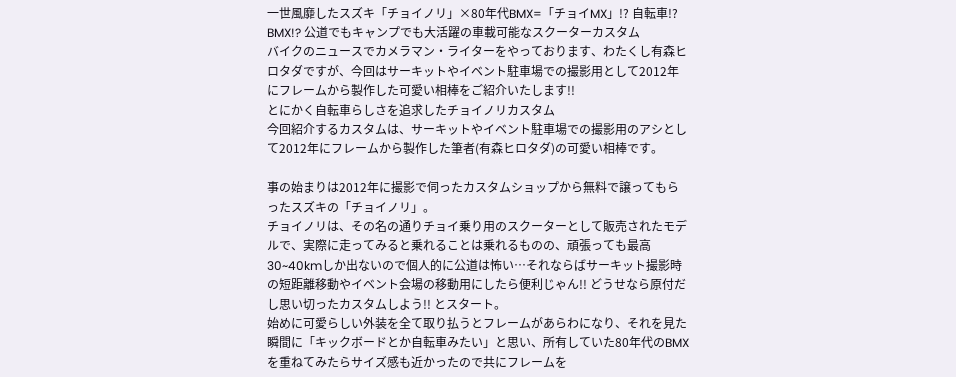一世風靡したスズキ「チョイノリ」×80年代BMX=「チョイMX」!? 自転車!? BMX!? 公道でもキャンプでも大活躍の車載可能なスクーターカスタム
バイクのニュースでカメラマン・ライターをやっております、わたくし有森ヒロタダですが、今回はサーキットやイベント駐車場での撮影用として2012年にフレームから製作した可愛い相棒をご紹介いたします!!
とにかく自転車らしさを追求したチョイノリカスタム
今回紹介するカスタムは、サーキットやイベント駐車場での撮影用のアシとして2012年にフレームから製作した筆者(有森ヒロタダ)の可愛い相棒です。

事の始まりは2012年に撮影で伺ったカスタムショップから無料で譲ってもらったスズキの「チョイノリ」。
チョイノリは、その名の通りチョイ乗り用のスクーターとして販売されたモデルで、実際に走ってみると乗れることは乗れるものの、頑張っても最高30~40kmしか出ないので個人的に公道は怖い…それならばサーキット撮影時の短距離移動やイベント会場の移動用にしたら便利じゃん!! どうせなら原付だし思い切ったカスタムしよう!! とスタート。
始めに可愛らしい外装を全て取り払うとフレームがあらわになり、それを見た瞬間に「キックボードとか自転車みたい」と思い、所有していた80年代のBMXを重ねてみたらサイズ感も近かったので共にフレームを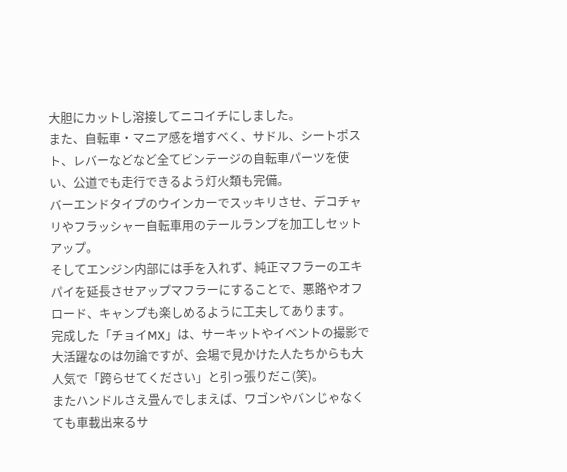大胆にカットし溶接してニコイチにしました。
また、自転車・マニア感を増すべく、サドル、シートポスト、レバーなどなど全てビンテージの自転車パーツを使い、公道でも走行できるよう灯火類も完備。
バーエンドタイプのウインカーでスッキリさせ、デコチャリやフラッシャー自転車用のテールランプを加工しセットアップ。
そしてエンジン内部には手を入れず、純正マフラーのエキパイを延長させアップマフラーにすることで、悪路やオフロード、キャンプも楽しめるように工夫してあります。
完成した「チョイMX」は、サーキットやイベントの撮影で大活躍なのは勿論ですが、会場で見かけた人たちからも大人気で「跨らせてください」と引っ張りだこ(笑)。
またハンドルさえ畳んでしまえば、ワゴンやバンじゃなくても車載出来るサ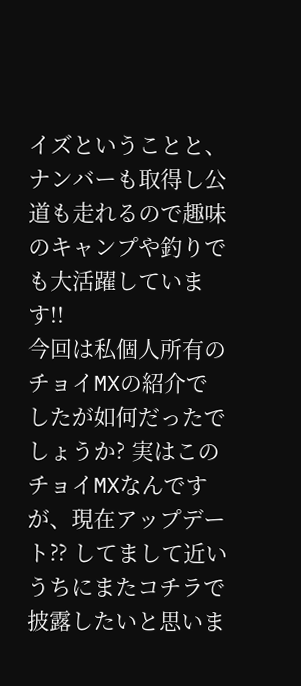イズということと、ナンバーも取得し公道も走れるので趣味のキャンプや釣りでも大活躍しています!!
今回は私個人所有のチョイMXの紹介でしたが如何だったでしょうか? 実はこのチョイMXなんですが、現在アップデート⁇ してまして近いうちにまたコチラで披露したいと思いま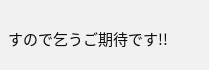すので乞うご期待です!!